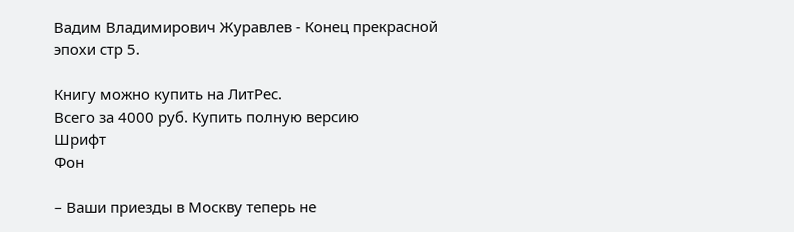Вадим Владимирович Журавлев - Конец прекрасной эпохи стр 5.

Книгу можно купить на ЛитРес.
Всего за 4000 руб. Купить полную версию
Шрифт
Фон

– Ваши приезды в Москву теперь не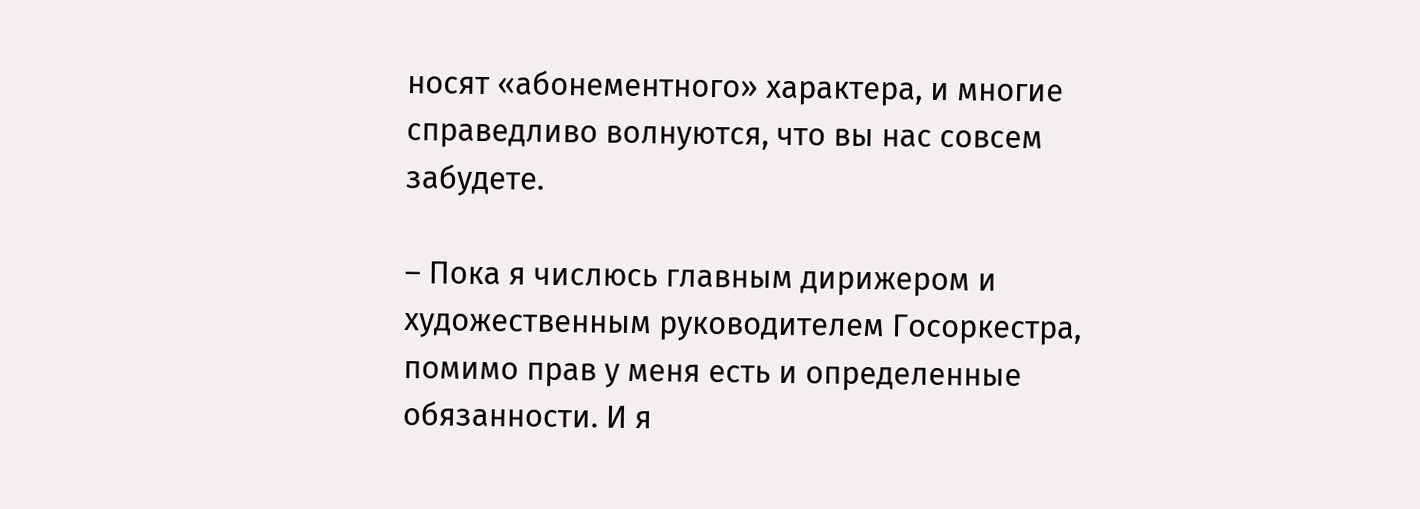носят «абонементного» характера, и многие справедливо волнуются, что вы нас совсем забудете.

– Пока я числюсь главным дирижером и художественным руководителем Госоркестра, помимо прав у меня есть и определенные обязанности. И я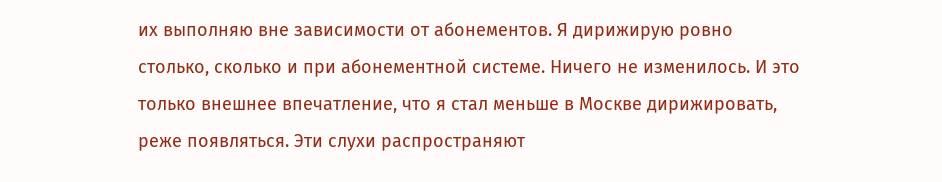их выполняю вне зависимости от абонементов. Я дирижирую ровно столько, сколько и при абонементной системе. Ничего не изменилось. И это только внешнее впечатление, что я стал меньше в Москве дирижировать, реже появляться. Эти слухи распространяют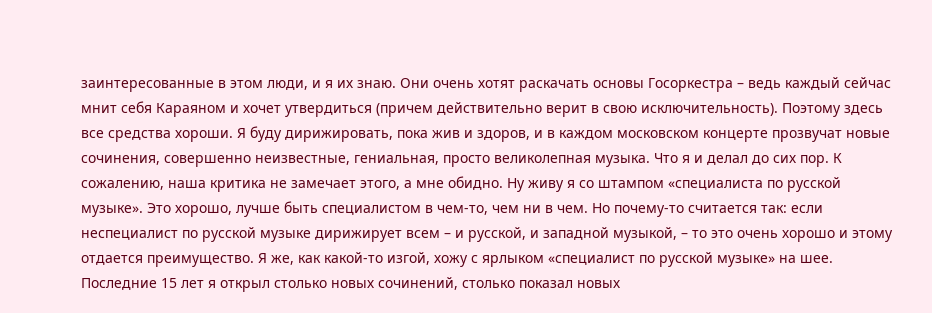заинтересованные в этом люди, и я их знаю. Они очень хотят раскачать основы Госоркестра – ведь каждый сейчас мнит себя Караяном и хочет утвердиться (причем действительно верит в свою исключительность). Поэтому здесь все средства хороши. Я буду дирижировать, пока жив и здоров, и в каждом московском концерте прозвучат новые сочинения, совершенно неизвестные, гениальная, просто великолепная музыка. Что я и делал до сих пор. К сожалению, наша критика не замечает этого, а мне обидно. Ну живу я со штампом «специалиста по русской музыке». Это хорошо, лучше быть специалистом в чем-то, чем ни в чем. Но почему-то считается так: если неспециалист по русской музыке дирижирует всем – и русской, и западной музыкой, – то это очень хорошо и этому отдается преимущество. Я же, как какой-то изгой, хожу с ярлыком «специалист по русской музыке» на шее. Последние 15 лет я открыл столько новых сочинений, столько показал новых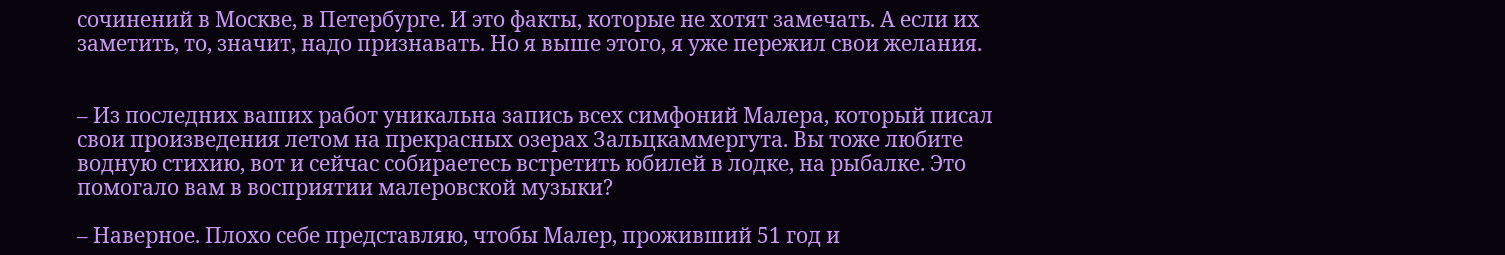сочинений в Москве, в Петербурге. И это факты, которые не хотят замечать. А если их заметить, то, значит, надо признавать. Но я выше этого, я уже пережил свои желания.


– Из последних ваших работ уникальна запись всех симфоний Малера, который писал свои произведения летом на прекрасных озерах Зальцкаммергута. Вы тоже любите водную стихию, вот и сейчас собираетесь встретить юбилей в лодке, на рыбалке. Это помогало вам в восприятии малеровской музыки?

– Наверное. Плохо себе представляю, чтобы Малер, проживший 51 год и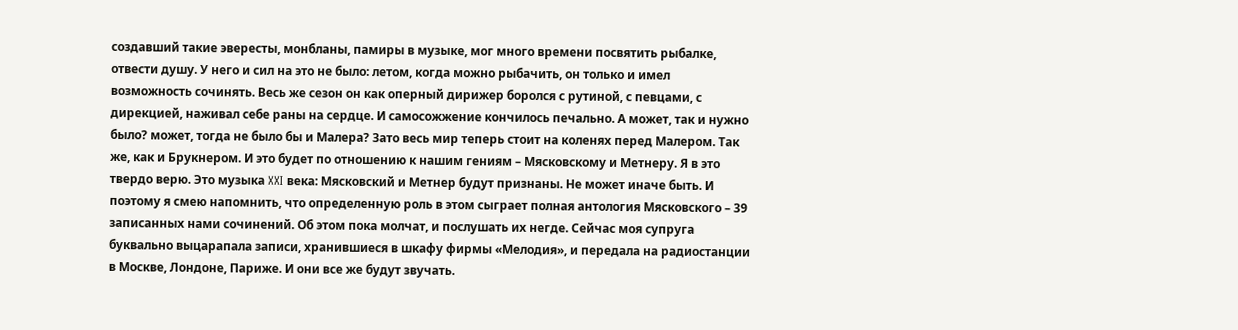создавший такие эвересты, монбланы, памиры в музыке, мог много времени посвятить рыбалке, отвести душу. У него и сил на это не было: летом, когда можно рыбачить, он только и имел возможность сочинять. Весь же сезон он как оперный дирижер боролся с рутиной, с певцами, с дирекцией, наживал себе раны на сердце. И самосожжение кончилось печально. А может, так и нужно было? может, тогда не было бы и Малера? Зато весь мир теперь стоит на коленях перед Малером. Так же, как и Брукнером. И это будет по отношению к нашим гениям – Мясковскому и Метнеру. Я в это твердо верю. Это музыка XXI века: Мясковский и Метнер будут признаны. Не может иначе быть. И поэтому я смею напомнить, что определенную роль в этом сыграет полная антология Мясковского – 39 записанных нами сочинений. Об этом пока молчат, и послушать их негде. Сейчас моя супруга буквально выцарапала записи, хранившиеся в шкафу фирмы «Мелодия», и передала на радиостанции в Москве, Лондоне, Париже. И они все же будут звучать.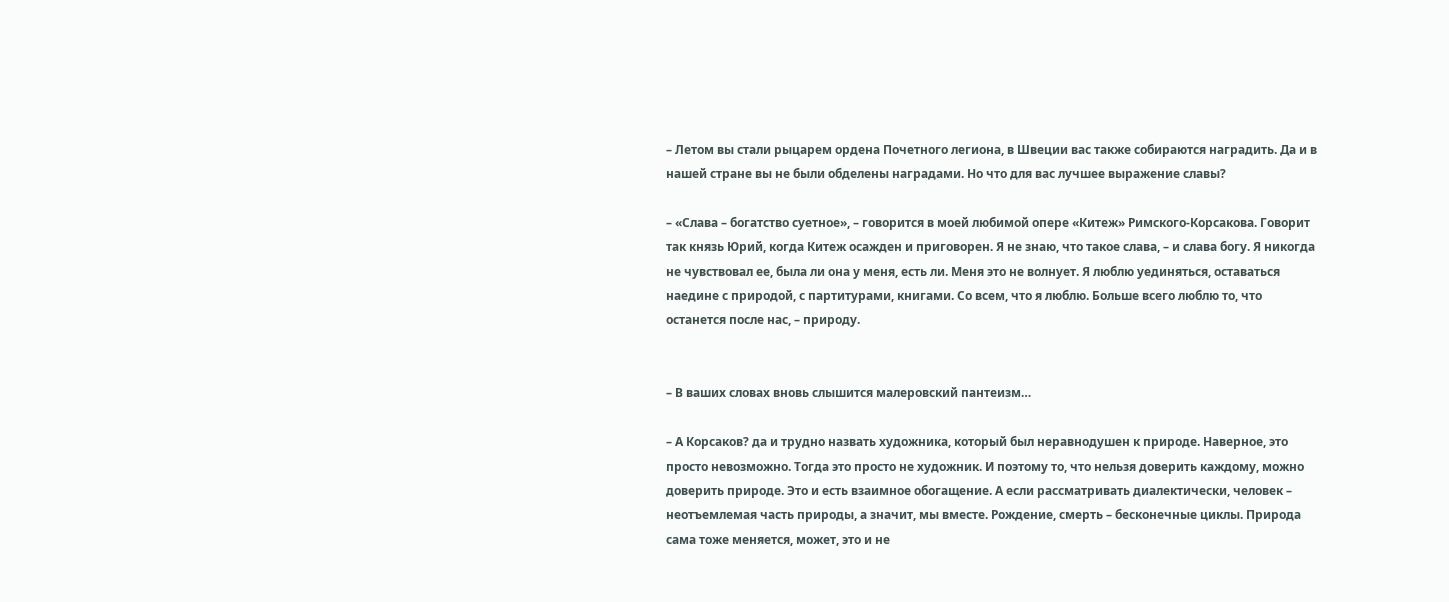– Летом вы стали рыцарем ордена Почетного легиона, в Швеции вас также собираются наградить. Да и в нашей стране вы не были обделены наградами. Но что для вас лучшее выражение славы?

– «Слава – богатство суетное», – говорится в моей любимой опере «Китеж» Римского-Корсакова. Говорит так князь Юрий, когда Китеж осажден и приговорен. Я не знаю, что такое слава, – и слава богу. Я никогда не чувствовал ее, была ли она у меня, есть ли. Меня это не волнует. Я люблю уединяться, оставаться наедине с природой, с партитурами, книгами. Со всем, что я люблю. Больше всего люблю то, что останется после нас, – природу.


– В ваших словах вновь слышится малеровский пантеизм…

– А Корсаков? да и трудно назвать художника, который был неравнодушен к природе. Наверное, это просто невозможно. Тогда это просто не художник. И поэтому то, что нельзя доверить каждому, можно доверить природе. Это и есть взаимное обогащение. А если рассматривать диалектически, человек – неотъемлемая часть природы, а значит, мы вместе. Рождение, смерть – бесконечные циклы. Природа сама тоже меняется, может, это и не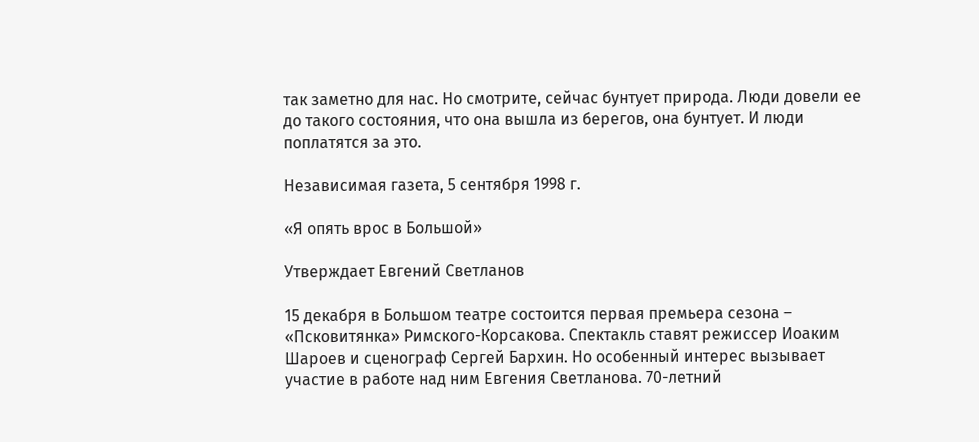так заметно для нас. Но смотрите, сейчас бунтует природа. Люди довели ее до такого состояния, что она вышла из берегов, она бунтует. И люди поплатятся за это.

Независимая газета, 5 сентября 1998 г.

«Я опять врос в Большой»

Утверждает Евгений Светланов

15 декабря в Большом театре состоится первая премьера сезона – «Псковитянка» Римского-Корсакова. Спектакль ставят режиссер Иоаким Шароев и сценограф Сергей Бархин. Но особенный интерес вызывает участие в работе над ним Евгения Светланова. 70-летний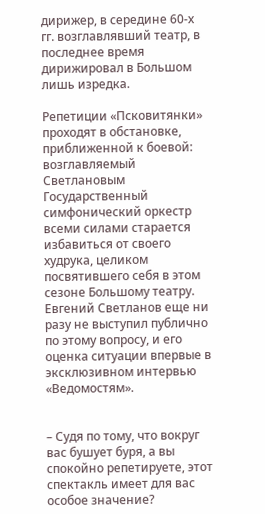дирижер, в середине 60-х гг. возглавлявший театр, в последнее время дирижировал в Большом лишь изредка.

Репетиции «Псковитянки» проходят в обстановке, приближенной к боевой: возглавляемый Светлановым Государственный симфонический оркестр всеми силами старается избавиться от своего худрука, целиком посвятившего себя в этом сезоне Большому театру. Евгений Светланов еще ни разу не выступил публично по этому вопросу, и его оценка ситуации впервые в эксклюзивном интервью «Ведомостям».


– Судя по тому, что вокруг вас бушует буря, а вы спокойно репетируете, этот спектакль имеет для вас особое значение?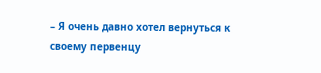– Я очень давно хотел вернуться к своему первенцу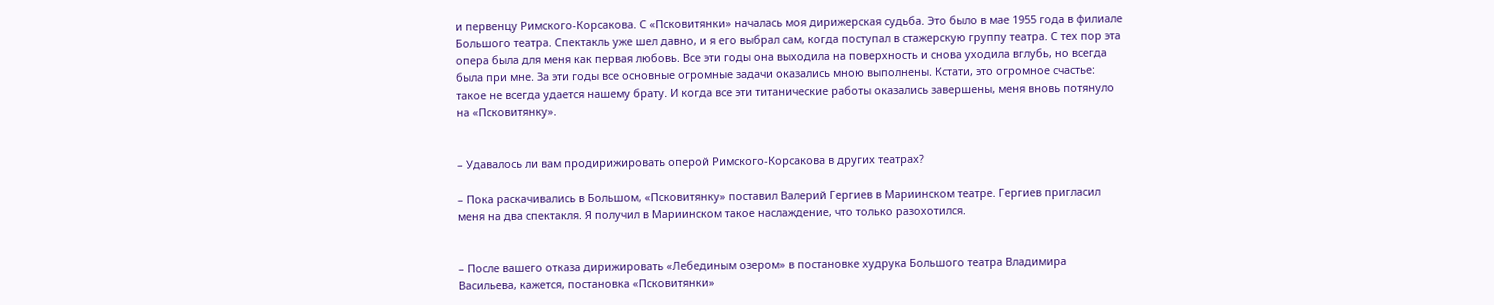и первенцу Римского-Корсакова. С «Псковитянки» началась моя дирижерская судьба. Это было в мае 1955 года в филиале Большого театра. Спектакль уже шел давно, и я его выбрал сам, когда поступал в стажерскую группу театра. С тех пор эта опера была для меня как первая любовь. Все эти годы она выходила на поверхность и снова уходила вглубь, но всегда была при мне. За эти годы все основные огромные задачи оказались мною выполнены. Кстати, это огромное счастье: такое не всегда удается нашему брату. И когда все эти титанические работы оказались завершены, меня вновь потянуло на «Псковитянку».


– Удавалось ли вам продирижировать оперой Римского-Корсакова в других театрах?

– Пока раскачивались в Большом, «Псковитянку» поставил Валерий Гергиев в Мариинском театре. Гергиев пригласил меня на два спектакля. Я получил в Мариинском такое наслаждение, что только разохотился.


– После вашего отказа дирижировать «Лебединым озером» в постановке худрука Большого театра Владимира Васильева, кажется, постановка «Псковитянки»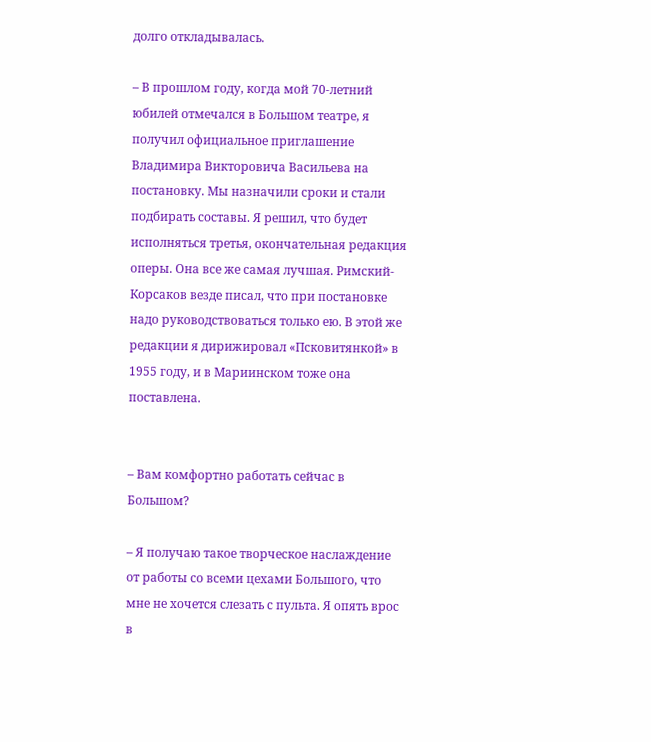долго откладывалась.

– В прошлом году, когда мой 70-летний юбилей отмечался в Большом театре, я получил официальное приглашение Владимира Викторовича Васильева на постановку. Мы назначили сроки и стали подбирать составы. Я решил, что будет исполняться третья, окончательная редакция оперы. Она все же самая лучшая. Римский-Корсаков везде писал, что при постановке надо руководствоваться только ею. В этой же редакции я дирижировал «Псковитянкой» в 1955 году, и в Мариинском тоже она поставлена.


– Вам комфортно работать сейчас в Большом?

– Я получаю такое творческое наслаждение от работы со всеми цехами Большого, что мне не хочется слезать с пульта. Я опять врос в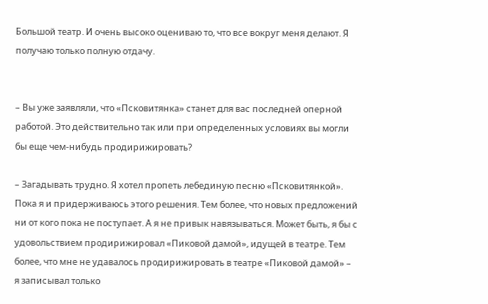Большой театр. И очень высоко оцениваю то, что все вокруг меня делают. Я получаю только полную отдачу.


– Вы уже заявляли, что «Псковитянка» станет для вас последней оперной работой. Это действительно так или при определенных условиях вы могли бы еще чем-нибудь продирижировать?

– Загадывать трудно. Я хотел пропеть лебединую песню «Псковитянкой». Пока я и придерживаюсь этого решения. Тем более, что новых предложений ни от кого пока не поступает. А я не привык навязываться. Может быть, я бы с удовольствием продирижировал «Пиковой дамой», идущей в театре. Тем более, что мне не удавалось продирижировать в театре «Пиковой дамой» – я записывал только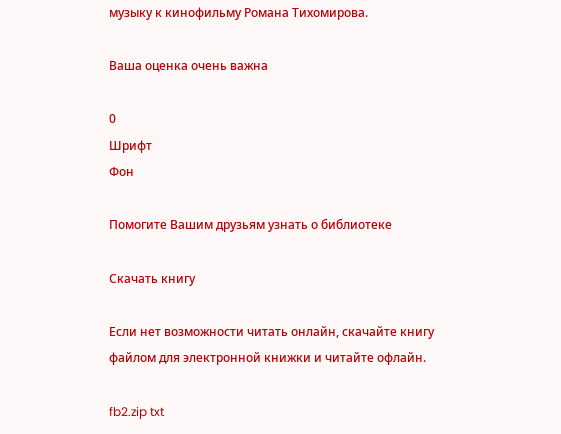музыку к кинофильму Романа Тихомирова.

Ваша оценка очень важна

0
Шрифт
Фон

Помогите Вашим друзьям узнать о библиотеке

Скачать книгу

Если нет возможности читать онлайн, скачайте книгу файлом для электронной книжки и читайте офлайн.

fb2.zip txt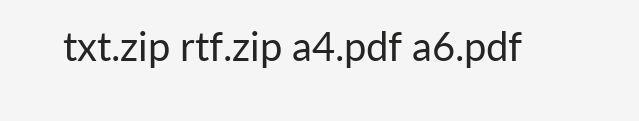txt.zip rtf.zip a4.pdf a6.pdf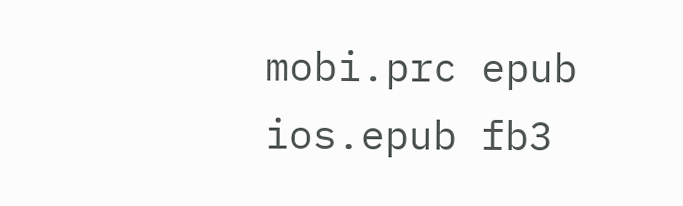mobi.prc epub ios.epub fb3